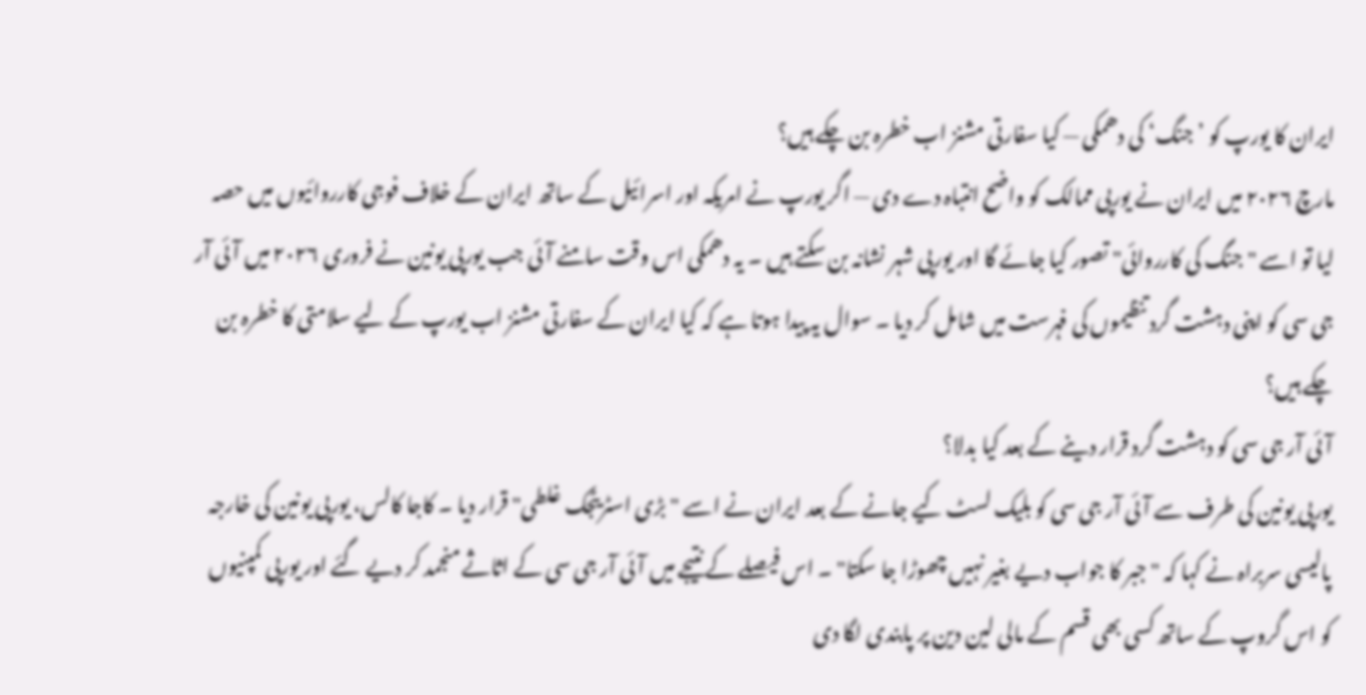ایران کا یورپ کو ’جنگ‘ کی دھمکی — کیا سفارتی مشنز اب خطرہ بن چکے ہیں؟
مارچ ۲۰۲۶ میں ایران نے یورپی ممالک کو واضح انتباہ دے دی — اگر یورپ نے امریکہ اور اسرائیل کے ساتھ ایران کے خلاف فوجی کارروائیوں میں حصہ لیا تو اسے "جنگ کی کارروائی" تصور کیا جائے گا اور یورپی شہر نشانہ بن سکتے ہیں ۔ یہ دھمکی اس وقت سامنے آئی جب یورپی یونین نے فروری ۲۰۲۶ میں آئی آر جی سی کو اپنی دہشت گرد تنظیموں کی فہرست میں شامل کر دیا ۔ سوال یہ پیدا ہوتا ہے کہ کیا ایران کے سفارتی مشنز اب یورپ کے لیے سلامتی کا خطرہ بن چکے ہیں؟
آئی آر جی سی کو دہشت گرد قرار دینے کے بعد کیا بدلا؟
یورپی یونین کی طرف سے آئی آر جی سی کو بلیک لسٹ کیے جانے کے بعد ایران نے اسے "بڑی اسٹریٹجک غلطی" قرار دیا ۔ کاجا کالس، یورپی یونین کی خارجہ پالیسی سربراہ نے کہا کہ "جبر کا جواب دیے بغیر نہیں چھوڑا جا سکتا" ۔ اس فیصلے کے نتیجے میں آئی آر جی سی کے اثاثے منجمد کر دیے گئے اور یورپی کمپنیوں کو اس گروپ کے ساتھ کسی بھی قسم کے مالی لین دین پر پابندی لگا دی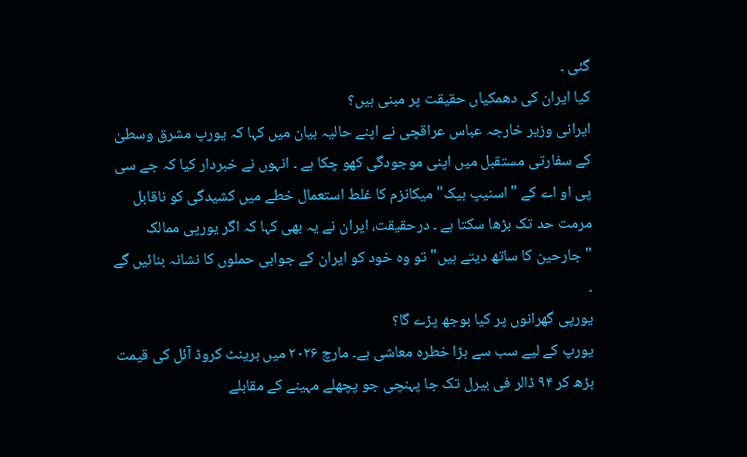گئی ۔
کیا ایران کی دھمکیاں حقیقت پر مبنی ہیں؟
ایرانی وزیر خارجہ عباس عراقچی نے اپنے حالیہ بیان میں کہا کہ یورپ مشرق وسطیٰ کے سفارتی مستقبل میں اپنی موجودگی کھو چکا ہے ۔ انہوں نے خبردار کیا کہ جے سی پی او اے کے "اسنیپ بیک" میکانزم کا غلط استعمال خطے میں کشیدگی کو ناقابل مرمت حد تک بڑھا سکتا ہے ۔ درحقیقت، ایران نے یہ بھی کہا کہ اگر یورپی ممالک "جارحین کا ساتھ دیتے ہیں" تو وہ خود کو ایران کے جوابی حملوں کا نشانہ بنائیں گے ۔
یورپی گھرانوں پر کیا بوجھ پڑے گا؟
یورپ کے لیے سب سے بڑا خطرہ معاشی ہے۔ مارچ ۲۰۲۶ میں برینٹ کروڈ آئل کی قیمت بڑھ کر ۹۴ ڈالر فی بیرل تک جا پہنچی جو پچھلے مہینے کے مقابلے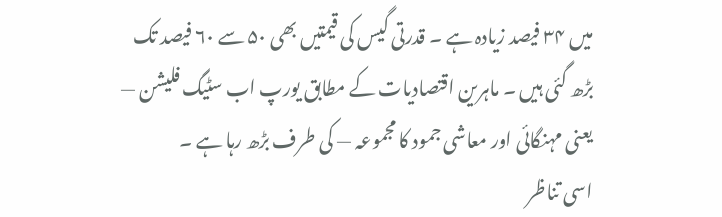میں ۳۴ فیصد زیادہ ہے ۔ قدرتی گیس کی قیمتیں بھی ۵۰ سے ۶۰ فیصد تک بڑھ گئی ہیں ۔ ماہرین اقتصادیات کے مطابق یورپ اب سٹیگ فلیشن — یعنی مہنگائی اور معاشی جمود کا مجموعہ — کی طرف بڑھ رہا ہے ۔
اسی تناظر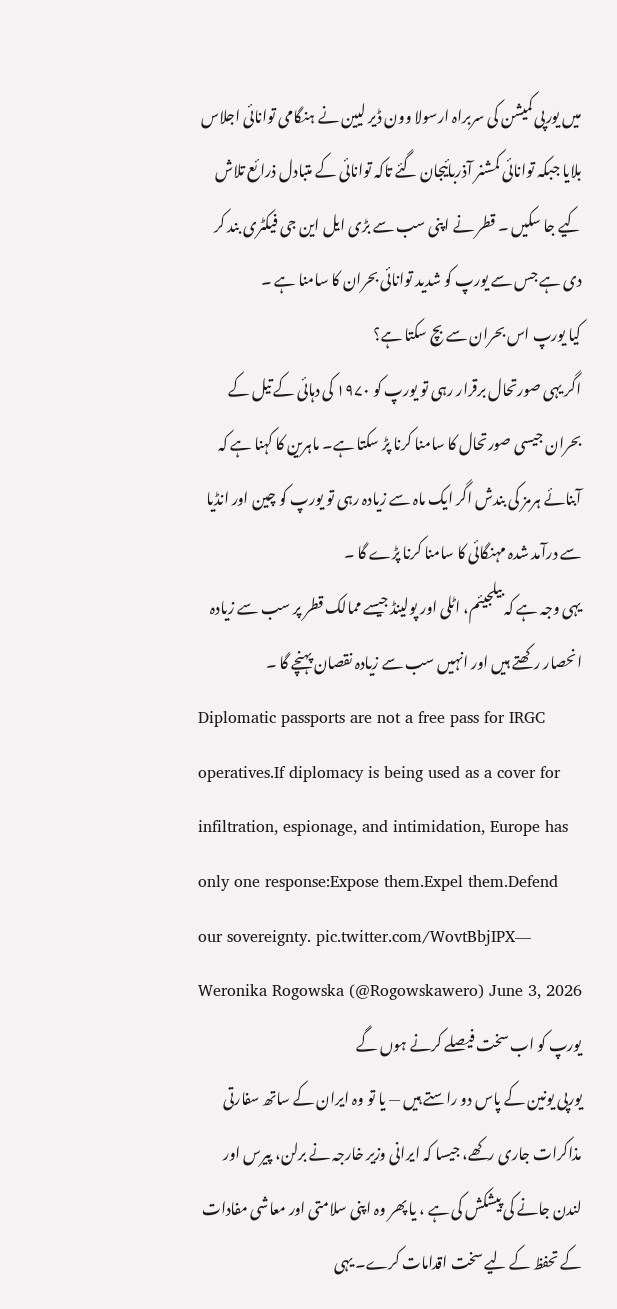میں یورپی کمیشن کی سربراہ ارسولا وون ڈیر لیین نے ہنگامی توانائی اجلاس بلایا جبکہ توانائی کمشنر آذربائیجان گئے تاکہ توانائی کے متبادل ذرائع تلاش کیے جا سکیں ۔ قطر نے اپنی سب سے بڑی ایل این جی فیکٹری بند کر دی ہے جس سے یورپ کو شدید توانائی بحران کا سامنا ہے ۔
کیا یورپ اس بحران سے بچ سکتا ہے؟
اگر یہی صورتحال برقرار رہی تو یورپ کو ۱۹۷۰ کی دہائی کے تیل کے بحران جیسی صورتحال کا سامنا کرنا پڑ سکتا ہے۔ ماہرین کا کہنا ہے کہ آبنائے ہرمز کی بندش اگر ایک ماہ سے زیادہ رہی تو یورپ کو چین اور انڈیا سے درآمد شدہ مہنگائی کا سامنا کرنا پڑے گا ۔
یہی وجہ ہے کہ بیلجیئم، اٹلی اور پولینڈ جیسے ممالک قطر پر سب سے زیادہ انحصار رکھتے ہیں اور انہیں سب سے زیادہ نقصان پہنچے گا ۔
Diplomatic passports are not a free pass for IRGC operatives.If diplomacy is being used as a cover for infiltration, espionage, and intimidation, Europe has only one response:Expose them.Expel them.Defend our sovereignty. pic.twitter.com/WovtBbjIPX— Weronika Rogowska (@Rogowskawero) June 3, 2026
یورپ کو اب سخت فیصلے کرنے ہوں گے
یورپی یونین کے پاس دو راستے ہیں — یا تو وہ ایران کے ساتھ سفارتی مذاکرات جاری رکھے، جیسا کہ ایرانی وزیر خارجہ نے برلن، پیرس اور لندن جانے کی پیشکش کی ہے ، یا پھر وہ اپنی سلامتی اور معاشی مفادات کے تحفظ کے لیے سخت اقدامات کرے۔ یہی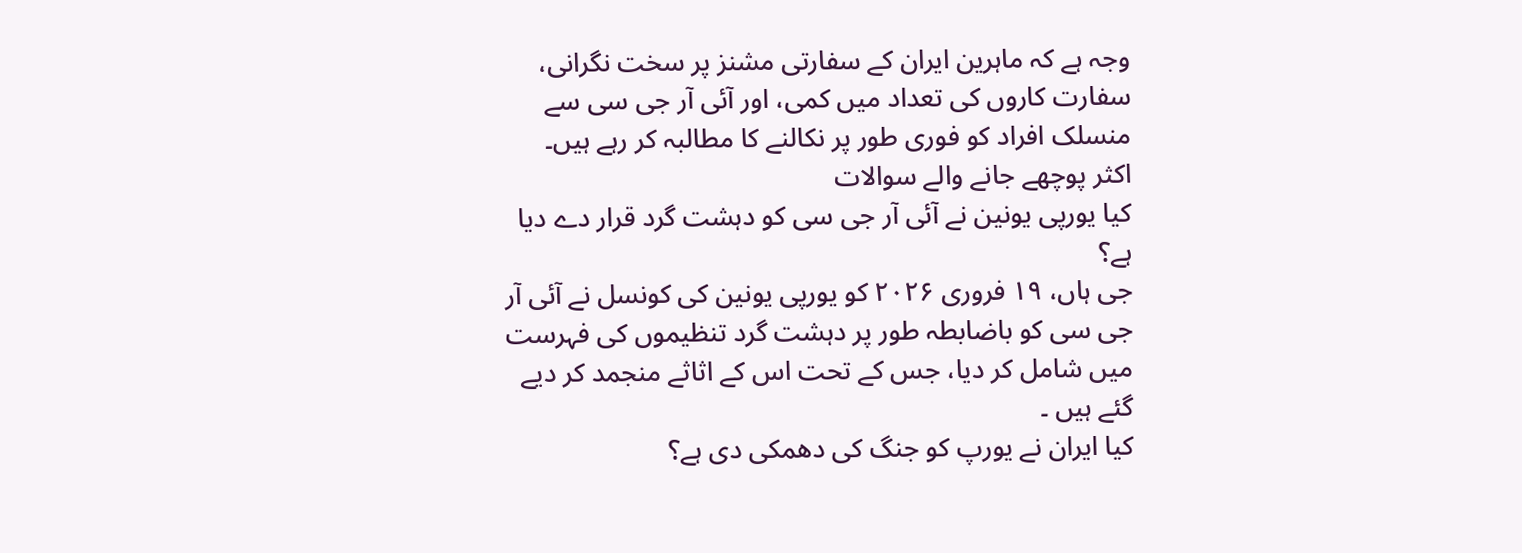وجہ ہے کہ ماہرین ایران کے سفارتی مشنز پر سخت نگرانی، سفارت کاروں کی تعداد میں کمی، اور آئی آر جی سی سے منسلک افراد کو فوری طور پر نکالنے کا مطالبہ کر رہے ہیں۔
اکثر پوچھے جانے والے سوالات
کیا یورپی یونین نے آئی آر جی سی کو دہشت گرد قرار دے دیا ہے؟
جی ہاں، ۱۹ فروری ۲۰۲۶ کو یورپی یونین کی کونسل نے آئی آر جی سی کو باضابطہ طور پر دہشت گرد تنظیموں کی فہرست میں شامل کر دیا، جس کے تحت اس کے اثاثے منجمد کر دیے گئے ہیں ۔
کیا ایران نے یورپ کو جنگ کی دھمکی دی ہے؟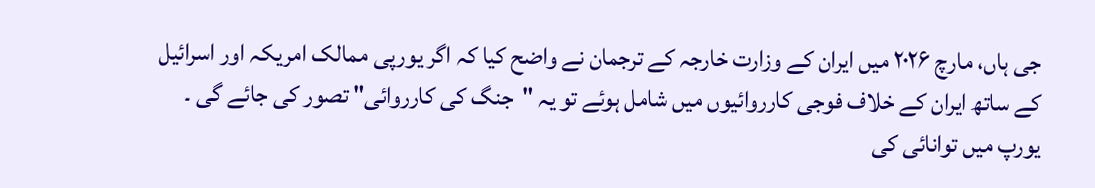جی ہاں، مارچ ۲۰۲۶ میں ایران کے وزارت خارجہ کے ترجمان نے واضح کیا کہ اگر یورپی ممالک امریکہ اور اسرائیل کے ساتھ ایران کے خلاف فوجی کارروائیوں میں شامل ہوئے تو یہ "جنگ کی کارروائی" تصور کی جائے گی ۔
یورپ میں توانائی کی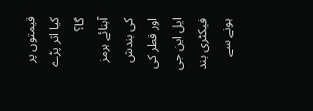قیمتوں پر کیا اثر پڑے گا؟
آبنائے ہرمز کی بندش اور قطر کی ایل این جی فیکٹری بند ہونے سے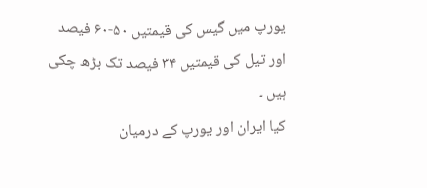یورپ میں گیس کی قیمتیں ۵۰-۶۰ فیصد اور تیل کی قیمتیں ۳۴ فیصد تک بڑھ چکی ہیں ۔
کیا ایران اور یورپ کے درمیان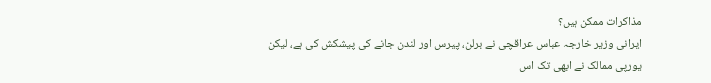مذاکرات ممکن ہیں؟
ایرانی وزیر خارجہ عباس عراقچی نے برلن، پیرس اور لندن جانے کی پیشکش کی ہے، لیکن یورپی ممالک نے ابھی تک اس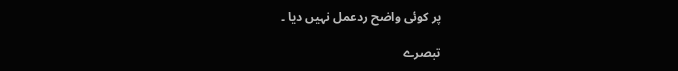پر کوئی واضح ردعمل نہیں دیا ۔

تبصرے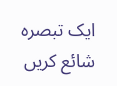ایک تبصرہ شائع کریں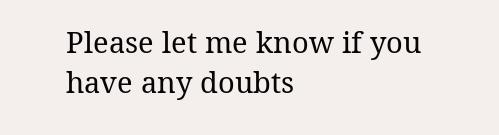Please let me know if you have any doubts